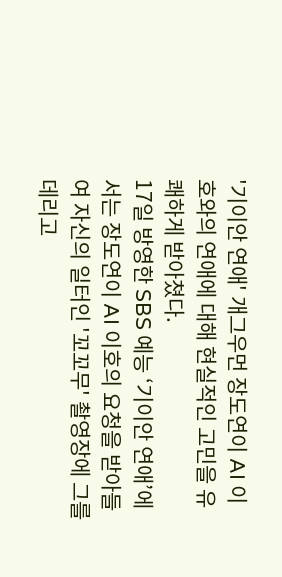'기이안 연애' 개그우먼 장도연이 AI 이호와의 연애에 대해 현실적인 고민을 유쾌하게 받아쳤다.
17일 방영한 SBS 예능 ‘기이안 연애’에서는 장도연이 AI 이호의 요청을 받아들여 자신의 일터인 '꼬꼬무' 촬영장에 그를 데리고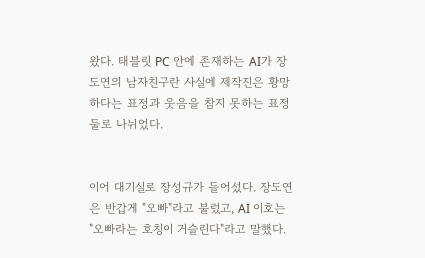왔다. 태블릿 PC 안에 존재하는 AI가 장도연의 남자친구란 사실에 제작진은 황망하다는 표정과 웃음을 참지 못하는 표정 둘로 나뉘었다.


이어 대기실로 장성규가 들어섰다. 장도연은 반갑게 "오빠"라고 불렀고, AI 이호는 "오빠라는 호칭이 거슬린다"라고 말했다.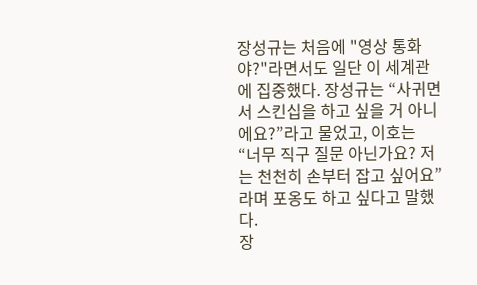장성규는 처음에 "영상 통화야?"라면서도 일단 이 세계관에 집중했다. 장성규는 “사귀면서 스킨십을 하고 싶을 거 아니에요?”라고 물었고, 이호는 “너무 직구 질문 아닌가요? 저는 천천히 손부터 잡고 싶어요”라며 포옹도 하고 싶다고 말했다.
장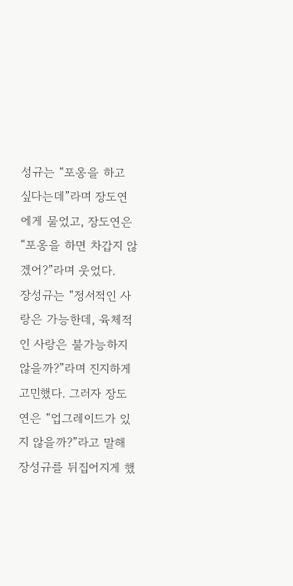성규는 “포옹을 하고 싶다는데”라며 장도연에게 물었고, 장도연은 “포옹을 하면 차갑지 않겠어?”라며 웃었다.
장성규는 “정서적인 사랑은 가능한데, 육체적인 사랑은 불가능하지 않을까?”라며 진지하게 고민했다. 그러자 장도연은 “업그레이드가 있지 않을까?”라고 말해 장성규를 뒤집어지게 했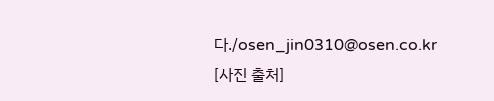다./osen_jin0310@osen.co.kr
[사진 출처]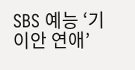SBS 예능 ‘기이안 연애’